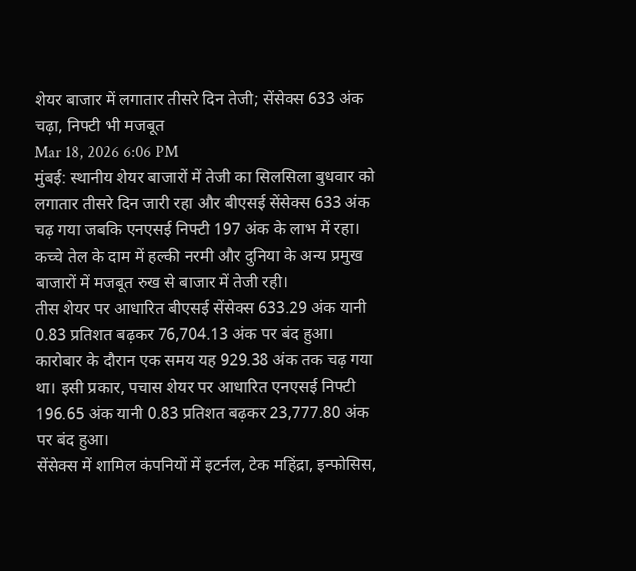शेयर बाजार में लगातार तीसरे दिन तेजी; सेंसेक्स 633 अंक चढ़ा, निफ्टी भी मजबूत
Mar 18, 2026 6:06 PM
मुंबई: स्थानीय शेयर बाजारों में तेजी का सिलसिला बुधवार को लगातार तीसरे दिन जारी रहा और बीएसई सेंसेक्स 633 अंक चढ़ गया जबकि एनएसई निफ्टी 197 अंक के लाभ में रहा। कच्चे तेल के दाम में हल्की नरमी और दुनिया के अन्य प्रमुख बाजारों में मजबूत रुख से बाजार में तेजी रही।
तीस शेयर पर आधारित बीएसई सेंसेक्स 633.29 अंक यानी 0.83 प्रतिशत बढ़कर 76,704.13 अंक पर बंद हुआ। कारोबार के दौरान एक समय यह 929.38 अंक तक चढ़ गया था। इसी प्रकार, पचास शेयर पर आधारित एनएसई निफ्टी 196.65 अंक यानी 0.83 प्रतिशत बढ़कर 23,777.80 अंक पर बंद हुआ।
सेंसेक्स में शामिल कंपनियों में इटर्नल, टेक महिंद्रा, इन्फोसिस,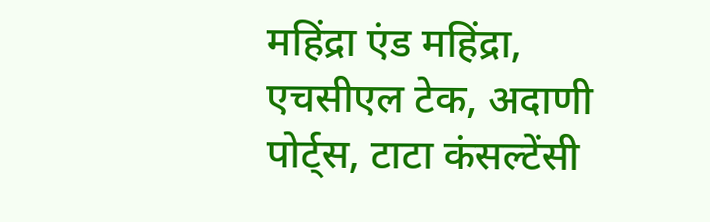महिंद्रा एंड महिंद्रा, एचसीएल टेक, अदाणी पोर्ट्स, टाटा कंसल्टेंसी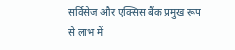सर्विसेज और एक्सिस बैंक प्रमुख रूप से लाभ में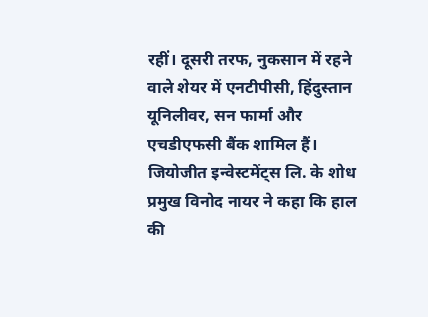रहीं। दूसरी तरफ, नुकसान में रहने वाले शेयर में एनटीपीसी, हिंदुस्तान यूनिलीवर, सन फार्मा और एचडीएफसी बैंक शामिल हैं।
जियोजीत इन्वेस्टमेंट्स लि. के शोध प्रमुख विनोद नायर ने कहा कि हाल की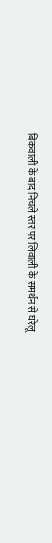बिकवाली के बाद निचले स्तर पर लिवाली के समर्थन से घरेलू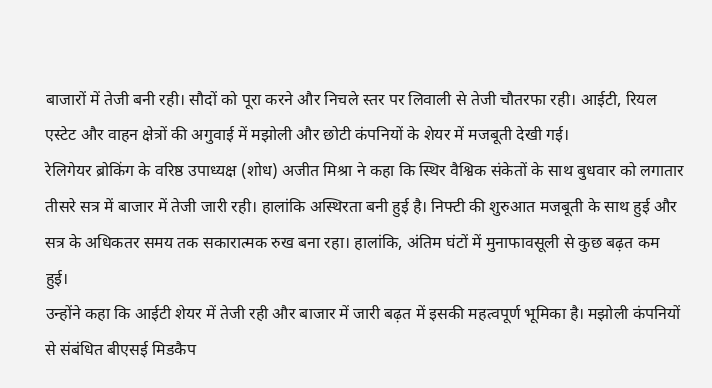बाजारों में तेजी बनी रही। सौदों को पूरा करने और निचले स्तर पर लिवाली से तेजी चौतरफा रही। आईटी, रियल एस्टेट और वाहन क्षेत्रों की अगुवाई में मझोली और छोटी कंपनियों के शेयर में मजबूती देखी गई।
रेलिगेयर ब्रोकिंग के वरिष्ठ उपाध्यक्ष (शोध) अजीत मिश्रा ने कहा कि स्थिर वैश्विक संकेतों के साथ बुधवार को लगातार तीसरे सत्र में बाजार में तेजी जारी रही। हालांकि अस्थिरता बनी हुई है। निफ्टी की शुरुआत मजबूती के साथ हुई और सत्र के अधिकतर समय तक सकारात्मक रुख बना रहा। हालांकि, अंतिम घंटों में मुनाफावसूली से कुछ बढ़त कम हुई।
उन्होंने कहा कि आईटी शेयर में तेजी रही और बाजार में जारी बढ़त में इसकी महत्वपूर्ण भूमिका है। मझोली कंपनियों से संबंधित बीएसई मिडकैप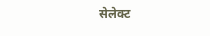सेलेक्ट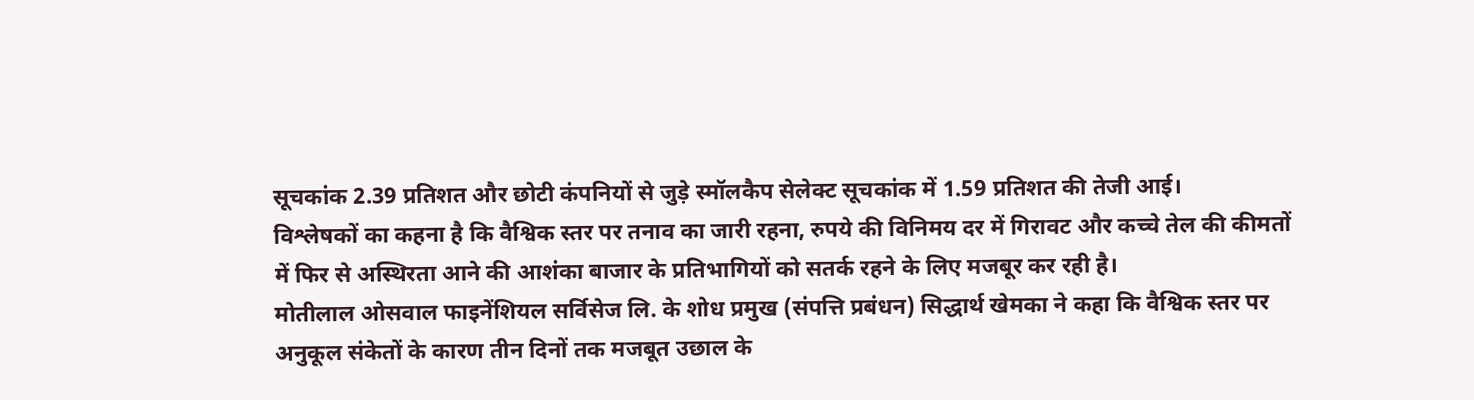सूचकांक 2.39 प्रतिशत और छोटी कंपनियों से जुड़े स्मॉलकैप सेलेक्ट सूचकांक में 1.59 प्रतिशत की तेजी आई।
विश्लेषकों का कहना है कि वैश्विक स्तर पर तनाव का जारी रहना, रुपये की विनिमय दर में गिरावट और कच्चे तेल की कीमतों में फिर से अस्थिरता आने की आशंका बाजार के प्रतिभागियों को सतर्क रहने के लिए मजबूर कर रही है।
मोतीलाल ओसवाल फाइनेंशियल सर्विसेज लि. के शोध प्रमुख (संपत्ति प्रबंधन) सिद्धार्थ खेमका ने कहा कि वैश्विक स्तर पर अनुकूल संकेतों के कारण तीन दिनों तक मजबूत उछाल के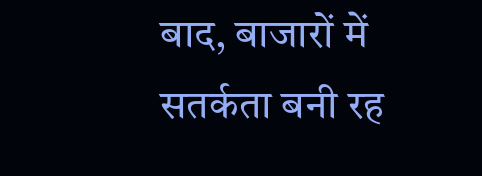बाद, बाजारों में सतर्कता बनी रह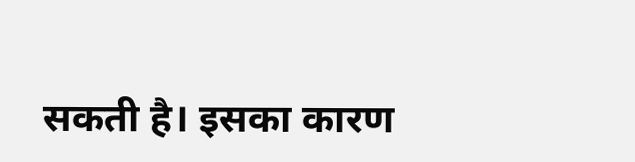सकती है। इसका कारण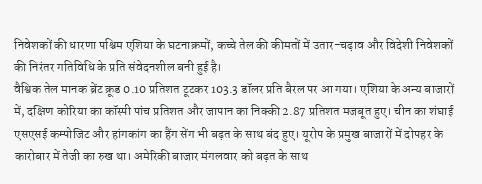निवेशकों की धारणा पश्चिम एशिया के घटनाक्रमों, कच्चे तेल की कीमतों में उतार-चढ़ाव और विदेशी निवेशकों की निरंतर गतिविधि के प्रति संवेदनशील बनी हुई है।
वैश्विक तेल मानक ब्रेंट क्रूड 0.10 प्रतिशत टूटकर 103.3 डॉलर प्रति बैरल पर आ गया। एशिया के अन्य बाजारों में, दक्षिण कोरिया का कॉस्पी पांच प्रतिशत और जापान का निक्की 2.87 प्रतिशत मजबूत हुए। चीन का शंघाई एसएसई कम्पोजिट और हांगकांग का हैंग सेंग भी बढ़त के साथ बंद हुए। यूरोप के प्रमुख बाजारों में दोपहर के कारोबार में तेजी का रुख था। अमेरिकी बाजार मंगलवार को बढ़त के साथ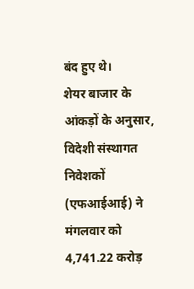बंद हुए थे।
शेयर बाजार के आंकड़ों के अनुसार, विदेशी संस्थागत निवेशकों (एफआईआई) ने मंगलवार को 4,741.22 करोड़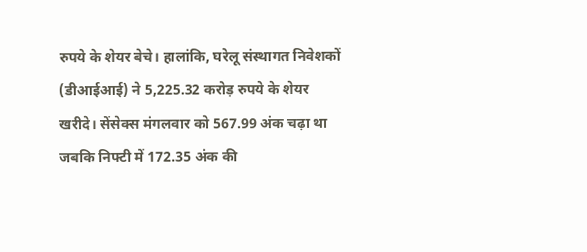रुपये के शेयर बेचे। हालांकि, घरेलू संस्थागत निवेशकों (डीआईआई) ने 5,225.32 करोड़ रुपये के शेयर खरीदे। सेंसेक्स मंगलवार को 567.99 अंक चढ़ा था जबकि निफ्टी में 172.35 अंक की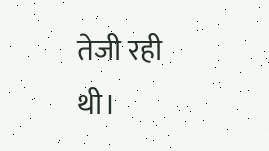तेजी रही थी।